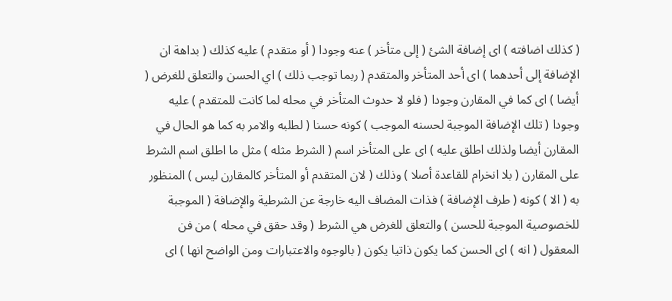( كذلك اضافته ) اى إضافة الشئ ( إلى متأخر ) عنه وجودا ( أو متقدم ) عليه كذلك ( بداهة ان الإضافة إلى أحدهما ) اى أحد المتأخر والمتقدم ( ربما توجب ذلك ) اي الحسن والتعلق للغرض ( أيضا ) اى كما في المقارن وجودا ( فلو لا حدوث المتأخر في محله لما كانت للمتقدم ) عليه وجودا ( تلك الإضافة الموجبة لحسنه الموجب ) كونه حسنا ( لطلبه والامر به كما هو الحال في المقارن أيضا ولذلك اطلق عليه ) اى على المتأخر اسم ( الشرط مثله ) مثل ما اطلق اسم الشرط على المقارن ( بلا انخرام للقاعدة أصلا ) وذلك ( لان المتقدم أو المتأخر كالمقارن ليس ) المنظور به ( الا ) كونه ( طرف الإضافة ) فذات المضاف اليه خارجة عن الشرطية والإضافة ( الموجبة للخصوصية الموجبة للحسن ) والتعلق للغرض هي الشرط ( وقد حقق في محله ) من فن المعقول ( انه ) اى الحسن كما يكون ذاتيا يكون ( بالوجوه والاعتبارات ومن الواضح انها ) اى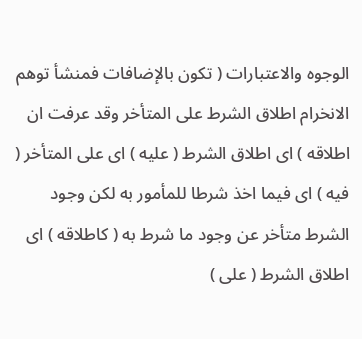الوجوه والاعتبارات ( تكون بالإضافات فمنشأ توهم الانخرام اطلاق الشرط على المتأخر وقد عرفت ان اطلاقه ) اى اطلاق الشرط ( عليه ) اى على المتأخر ( فيه ) اى فيما اخذ شرطا للمأمور به لكن وجود الشرط متأخر عن وجود ما شرط به ( كاطلاقه ) اى اطلاق الشرط ( على )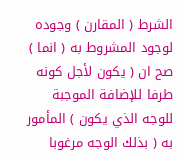الشرط ( المقارن ) وجوده لوجود المشروط به ( انما ) صح ان ( يكون لأجل كونه طرفا للإضافة الموجبة للوجه الذي يكون ) المأمور به ( بذلك الوجه مرغوبا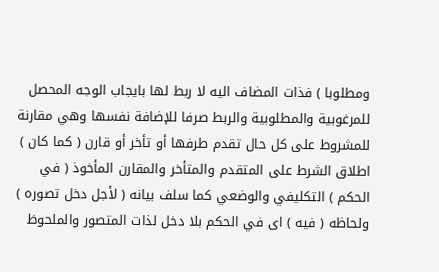ومطلوبا ) فذات المضاف اليه لا ربط لها بايجاب الوجه المحصل للمرغوبية والمطلوبية والربط صرفا للإضافة نفسها وهي مقارنة للمشروط على كل حال تقدم طرفها أو تأخر أو قارن ( كما كان ) اطلاق الشرط على المتقدم والمتأخر والمقارن المأخوذ ( في الحكم ) التكليفي والوضعي كما سلف بيانه ( لأجل دخل تصوره ) ولحاظه ( فيه ) اى في الحكم بلا دخل لذات المتصور والملحوظ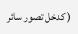( كدخل تصور سائر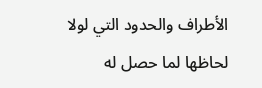الأطراف والحدود التي لولا لحاظها لما حصل له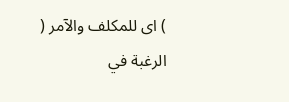) اى للمكلف والآمر ( الرغبة في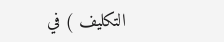التكليف ) في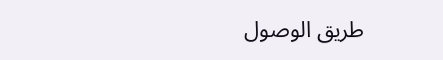طريق الوصول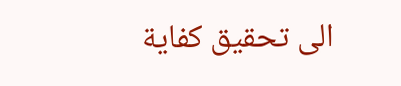الى تحقيق كفاية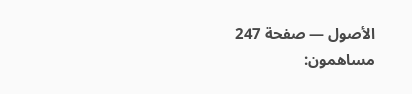الأصول — صفحة 247
مساهمون: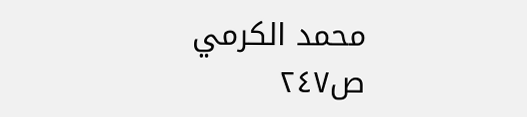محمد الكرمي
ص٢٤٧